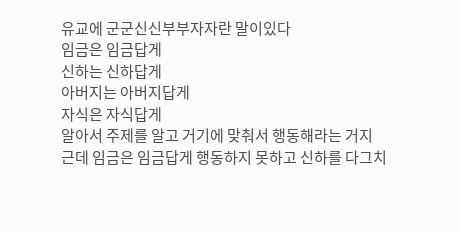유교에 군군신신부부자자란 말이있다
임금은 임금답게
신하는 신하답게
아버지는 아버지답게
자식은 자식답게
알아서 주제를 알고 거기에 맞춰서 행동해라는 거지
근데 임금은 임금답게 행동하지 못하고 신하를 다그치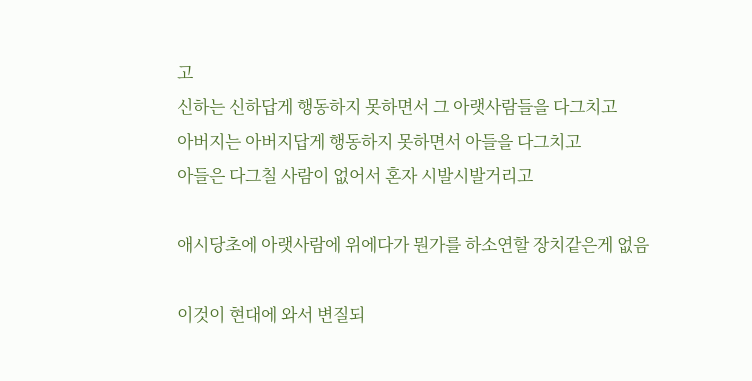고
신하는 신하답게 행동하지 못하면서 그 아랫사람들을 다그치고
아버지는 아버지답게 행동하지 못하면서 아들을 다그치고
아들은 다그칠 사람이 없어서 혼자 시발시발거리고

애시당초에 아랫사람에 위에다가 뭔가를 하소연할 장치같은게 없음

이것이 현대에 와서 변질되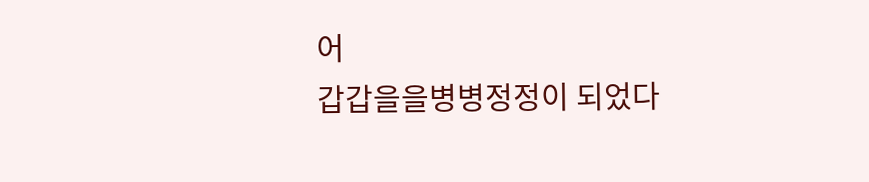어
갑갑을을병병정정이 되었다